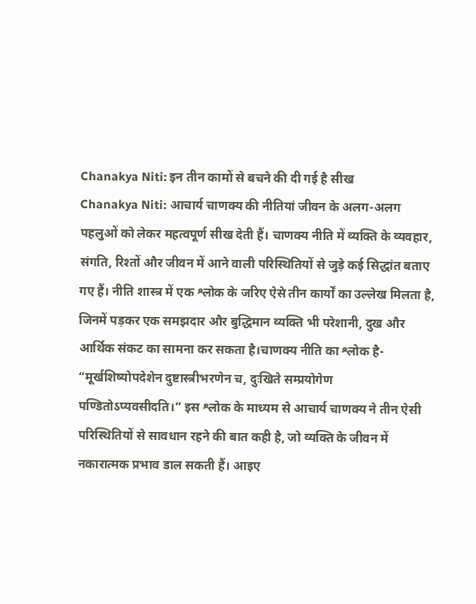Chanakya Niti: इन तीन कामों से बचने की दी गई है सीख
Chanakya Niti: आचार्य चाणक्य की नीतियां जीवन के अलग-अलग पहलुओं को लेकर महत्वपूर्ण सीख देती हैं। चाणक्य नीति में व्यक्ति के व्यवहार, संगति, रिश्तों और जीवन में आने वाली परिस्थितियों से जुड़े कई सिद्धांत बताए गए हैं। नीति शास्त्र में एक श्लोक के जरिए ऐसे तीन कार्यों का उल्लेख मिलता है, जिनमें पड़कर एक समझदार और बुद्धिमान व्यक्ति भी परेशानी, दुख और आर्थिक संकट का सामना कर सकता है।चाणक्य नीति का श्लोक है- “मूर्खशिष्योपदेशेन दुष्टास्त्रीभरणेन च, दुःखिते सम्प्रयोगेण पण्डितोऽप्यवसीदति।” इस श्लोक के माध्यम से आचार्य चाणक्य ने तीन ऐसी परिस्थितियों से सावधान रहने की बात कही है, जो व्यक्ति के जीवन में नकारात्मक प्रभाव डाल सकती हैं। आइए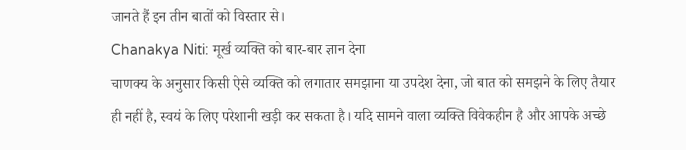जानते हैं इन तीन बातों को विस्तार से।
Chanakya Niti: मूर्ख व्यक्ति को बार-बार ज्ञान देना
चाणक्य के अनुसार किसी ऐसे व्यक्ति को लगातार समझाना या उपदेश देना, जो बात को समझने के लिए तैयार ही नहीं है, स्वयं के लिए परेशानी खड़ी कर सकता है। यदि सामने वाला व्यक्ति विवेकहीन है और आपके अच्छे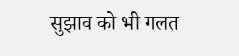सुझाव को भी गलत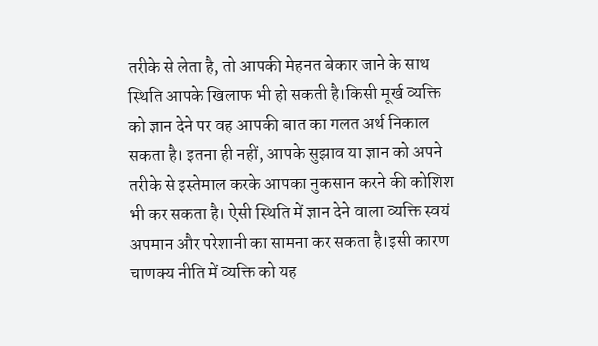तरीके से लेता है, तो आपकी मेहनत बेकार जाने के साथ स्थिति आपके खिलाफ भी हो सकती है।किसी मूर्ख व्यक्ति को ज्ञान देने पर वह आपकी बात का गलत अर्थ निकाल सकता है। इतना ही नहीं, आपके सुझाव या ज्ञान को अपने तरीके से इस्तेमाल करके आपका नुकसान करने की कोशिश भी कर सकता है। ऐसी स्थिति में ज्ञान देने वाला व्यक्ति स्वयं अपमान और परेशानी का सामना कर सकता है।इसी कारण चाणक्य नीति में व्यक्ति को यह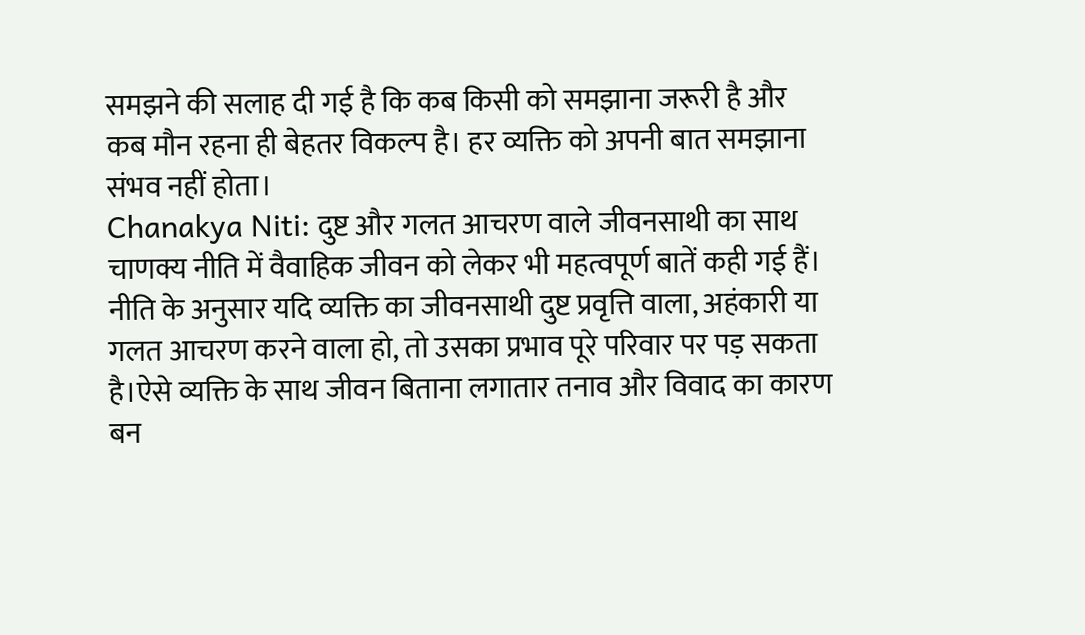समझने की सलाह दी गई है कि कब किसी को समझाना जरूरी है और कब मौन रहना ही बेहतर विकल्प है। हर व्यक्ति को अपनी बात समझाना संभव नहीं होता।
Chanakya Niti: दुष्ट और गलत आचरण वाले जीवनसाथी का साथ
चाणक्य नीति में वैवाहिक जीवन को लेकर भी महत्वपूर्ण बातें कही गई हैं। नीति के अनुसार यदि व्यक्ति का जीवनसाथी दुष्ट प्रवृत्ति वाला, अहंकारी या गलत आचरण करने वाला हो, तो उसका प्रभाव पूरे परिवार पर पड़ सकता है।ऐसे व्यक्ति के साथ जीवन बिताना लगातार तनाव और विवाद का कारण बन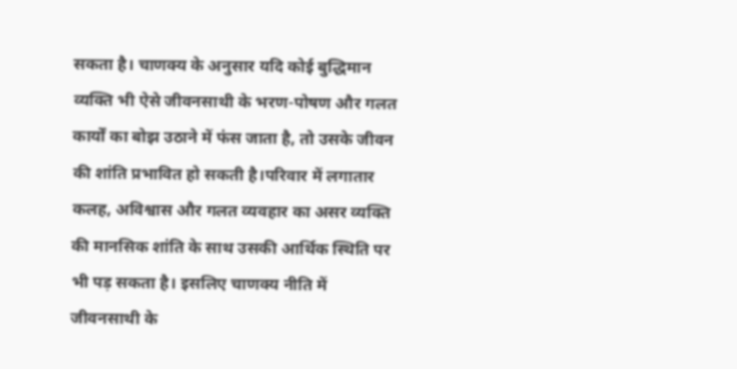सकता है। चाणक्य के अनुसार यदि कोई बुद्धिमान व्यक्ति भी ऐसे जीवनसाथी के भरण-पोषण और गलत कार्यों का बोझ उठाने में फंस जाता है, तो उसके जीवन की शांति प्रभावित हो सकती है।परिवार में लगातार कलह, अविश्वास और गलत व्यवहार का असर व्यक्ति की मानसिक शांति के साथ उसकी आर्थिक स्थिति पर भी पड़ सकता है। इसलिए चाणक्य नीति में जीवनसाथी के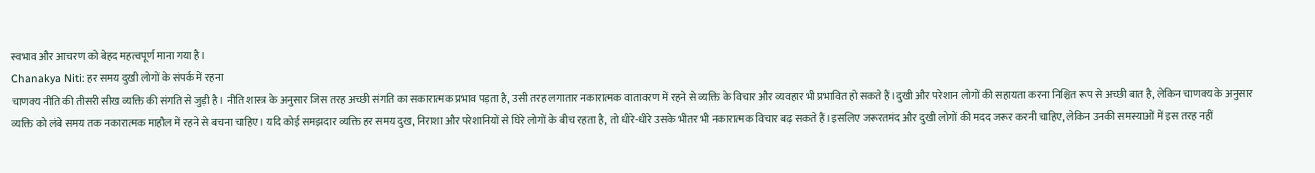स्वभाव और आचरण को बेहद महत्वपूर्ण माना गया है।
Chanakya Niti: हर समय दुखी लोगों के संपर्क में रहना
चाणक्य नीति की तीसरी सीख व्यक्ति की संगति से जुड़ी है। नीति शास्त्र के अनुसार जिस तरह अच्छी संगति का सकारात्मक प्रभाव पड़ता है, उसी तरह लगातार नकारात्मक वातावरण में रहने से व्यक्ति के विचार और व्यवहार भी प्रभावित हो सकते हैं।दुखी और परेशान लोगों की सहायता करना निश्चित रूप से अच्छी बात है, लेकिन चाणक्य के अनुसार व्यक्ति को लंबे समय तक नकारात्मक माहौल में रहने से बचना चाहिए। यदि कोई समझदार व्यक्ति हर समय दुख, निराशा और परेशानियों से घिरे लोगों के बीच रहता है, तो धीरे-धीरे उसके भीतर भी नकारात्मक विचार बढ़ सकते हैं।इसलिए जरूरतमंद और दुखी लोगों की मदद जरूर करनी चाहिए, लेकिन उनकी समस्याओं में इस तरह नहीं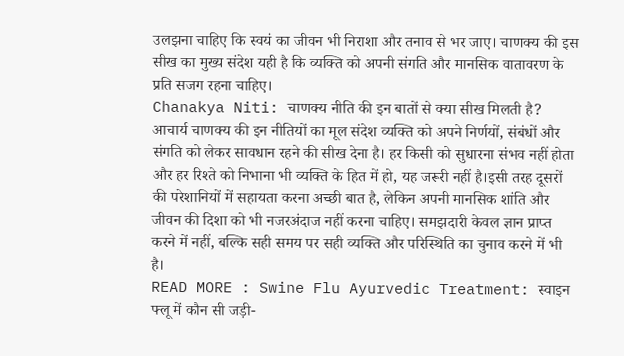उलझना चाहिए कि स्वयं का जीवन भी निराशा और तनाव से भर जाए। चाणक्य की इस सीख का मुख्य संदेश यही है कि व्यक्ति को अपनी संगति और मानसिक वातावरण के प्रति सजग रहना चाहिए।
Chanakya Niti: चाणक्य नीति की इन बातों से क्या सीख मिलती है?
आचार्य चाणक्य की इन नीतियों का मूल संदेश व्यक्ति को अपने निर्णयों, संबंधों और संगति को लेकर सावधान रहने की सीख देना है। हर किसी को सुधारना संभव नहीं होता और हर रिश्ते को निभाना भी व्यक्ति के हित में हो, यह जरूरी नहीं है।इसी तरह दूसरों की परेशानियों में सहायता करना अच्छी बात है, लेकिन अपनी मानसिक शांति और जीवन की दिशा को भी नजरअंदाज नहीं करना चाहिए। समझदारी केवल ज्ञान प्राप्त करने में नहीं, बल्कि सही समय पर सही व्यक्ति और परिस्थिति का चुनाव करने में भी है।
READ MORE : Swine Flu Ayurvedic Treatment: स्वाइन फ्लू में कौन सी जड़ी-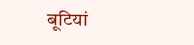बूटियां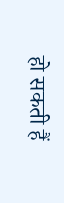हो सकती हैं